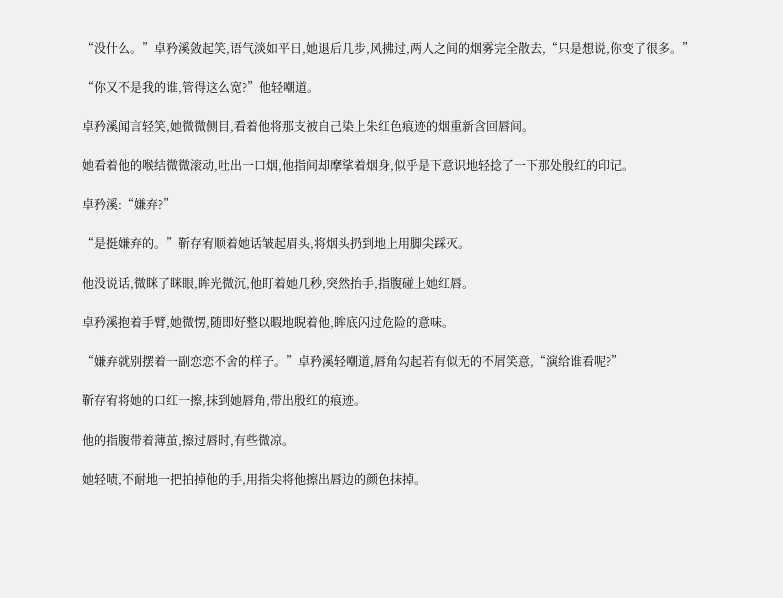“没什么。”卓矜溪敛起笑,语气淡如平日,她退后几步,风拂过,两人之间的烟雾完全散去,“只是想说,你变了很多。”

“你又不是我的谁,管得这么宽?”他轻嘲道。

卓矜溪闻言轻笑,她微微侧目,看着他将那支被自己染上朱红色痕迹的烟重新含回唇间。

她看着他的喉结微微滚动,吐出一口烟,他指间却摩挲着烟身,似乎是下意识地轻捻了一下那处殷红的印记。

卓矜溪:“嫌弃?”

“是挺嫌弃的。”靳存宥顺着她话皱起眉头,将烟头扔到地上用脚尖踩灭。

他没说话,微眯了眯眼,眸光微沉,他盯着她几秒,突然抬手,指腹碰上她红唇。

卓矜溪抱着手臂,她微愣,随即好整以暇地睨着他,眸底闪过危险的意味。

“嫌弃就别摆着一副恋恋不舍的样子。”卓矜溪轻嘲道,唇角勾起若有似无的不屑笑意,“演给谁看呢?”

靳存宥将她的口红一擦,抹到她唇角,带出殷红的痕迹。

他的指腹带着薄茧,擦过唇时,有些微凉。

她轻啧,不耐地一把拍掉他的手,用指尖将他擦出唇边的颜色抹掉。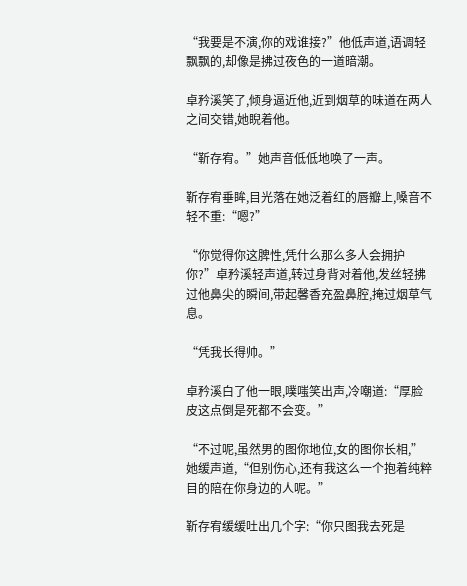“我要是不演,你的戏谁接?”他低声道,语调轻飘飘的,却像是拂过夜色的一道暗潮。

卓矜溪笑了,倾身逼近他,近到烟草的味道在两人之间交错,她睨着他。

“靳存宥。”她声音低低地唤了一声。

靳存宥垂眸,目光落在她泛着红的唇瓣上,嗓音不轻不重:“嗯?”

“你觉得你这脾性,凭什么那么多人会拥护你?”卓矜溪轻声道,转过身背对着他,发丝轻拂过他鼻尖的瞬间,带起馨香充盈鼻腔,掩过烟草气息。

“凭我长得帅。”

卓矜溪白了他一眼,噗嗤笑出声,冷嘲道:“厚脸皮这点倒是死都不会变。”

“不过呢,虽然男的图你地位,女的图你长相,”她缓声道,“但别伤心,还有我这么一个抱着纯粹目的陪在你身边的人呢。”

靳存宥缓缓吐出几个字:“你只图我去死是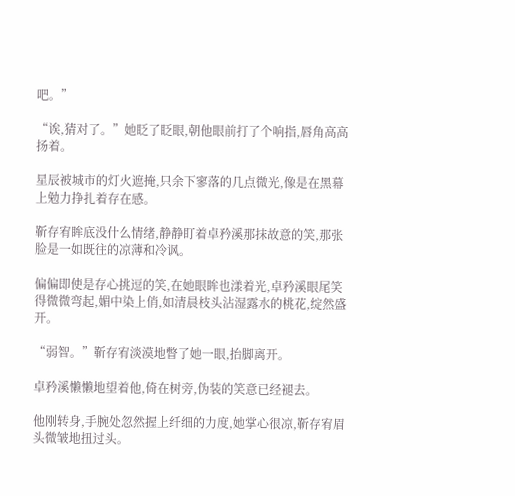吧。”

“诶,猜对了。”她眨了眨眼,朝他眼前打了个响指,唇角高高扬着。

星辰被城市的灯火遮掩,只余下寥落的几点微光,像是在黑幕上勉力挣扎着存在感。

靳存宥眸底没什么情绪,静静盯着卓矜溪那抹故意的笑,那张脸是一如既往的凉薄和冷讽。

偏偏即使是存心挑逗的笑,在她眼眸也漾着光,卓矜溪眼尾笑得微微弯起,媚中染上俏,如清晨枝头沾湿露水的桃花,绽然盛开。

“弱智。”靳存宥淡漠地瞥了她一眼,抬脚离开。

卓矜溪懒懒地望着他,倚在树旁,伪装的笑意已经褪去。

他刚转身,手腕处忽然握上纤细的力度,她掌心很凉,靳存宥眉头微皱地扭过头。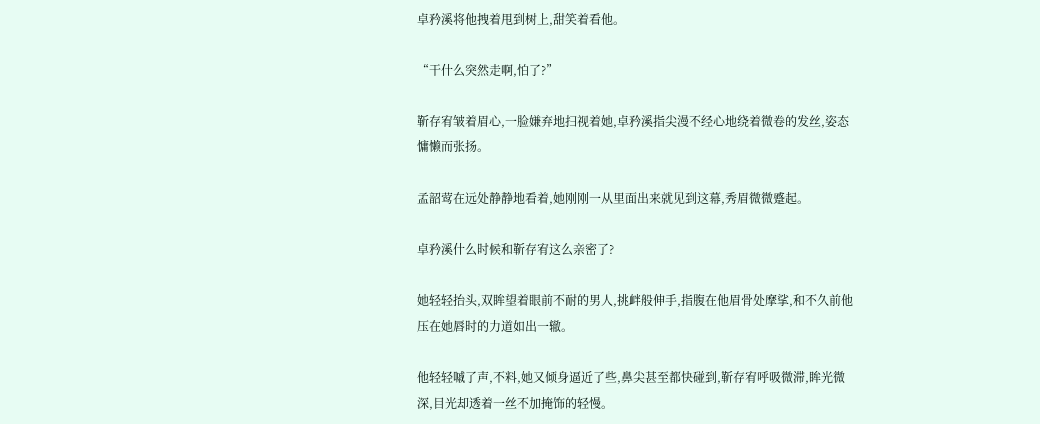卓矜溪将他拽着甩到树上,甜笑着看他。

“干什么突然走啊,怕了?”

靳存宥皱着眉心,一脸嫌弃地扫视着她,卓矜溪指尖漫不经心地绕着微卷的发丝,姿态慵懒而张扬。

孟韶莺在远处静静地看着,她刚刚一从里面出来就见到这幕,秀眉微微蹙起。

卓矜溪什么时候和靳存宥这么亲密了?

她轻轻抬头,双眸望着眼前不耐的男人,挑衅般伸手,指腹在他眉骨处摩挲,和不久前他压在她唇时的力道如出一辙。

他轻轻嘁了声,不料,她又倾身逼近了些,鼻尖甚至都快碰到,靳存宥呼吸微滞,眸光微深,目光却透着一丝不加掩饰的轻慢。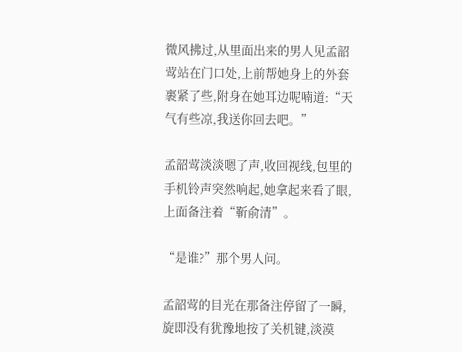微风拂过,从里面出来的男人见孟韶莺站在门口处,上前帮她身上的外套裹紧了些,附身在她耳边呢喃道:“天气有些凉,我送你回去吧。”

孟韶莺淡淡嗯了声,收回视线,包里的手机铃声突然响起,她拿起来看了眼,上面备注着“靳俞清”。

“是谁?”那个男人问。

孟韶莺的目光在那备注停留了一瞬,旋即没有犹豫地按了关机键,淡漠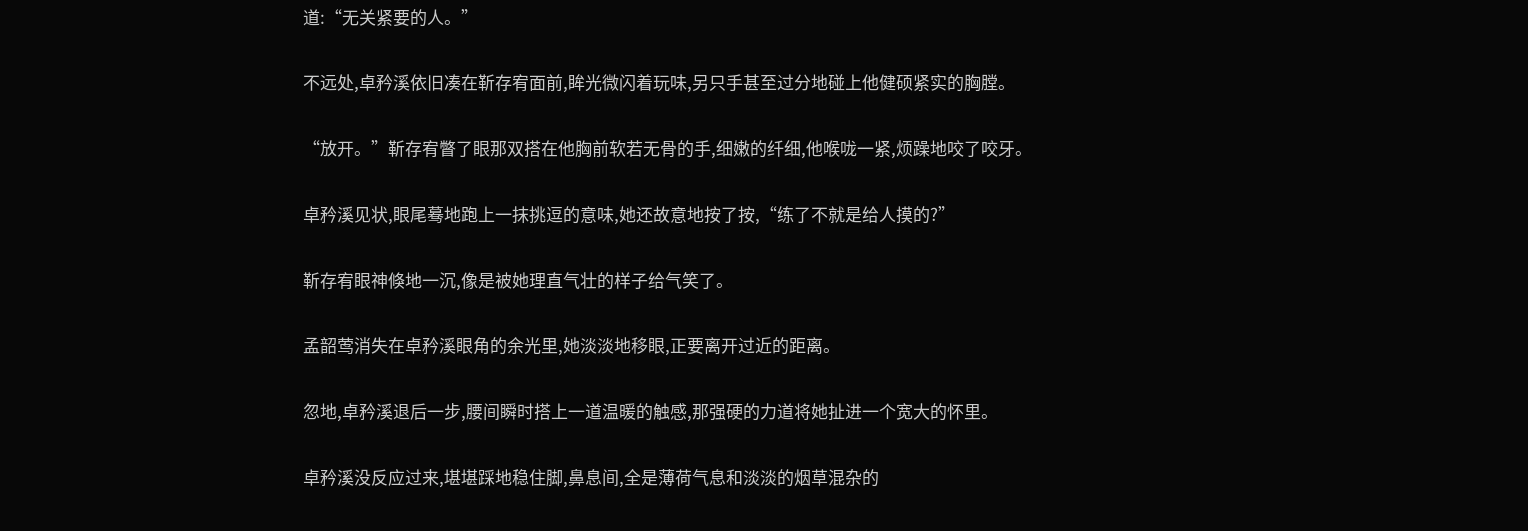道:“无关紧要的人。”

不远处,卓矜溪依旧凑在靳存宥面前,眸光微闪着玩味,另只手甚至过分地碰上他健硕紧实的胸膛。

“放开。”靳存宥瞥了眼那双搭在他胸前软若无骨的手,细嫩的纤细,他喉咙一紧,烦躁地咬了咬牙。

卓矜溪见状,眼尾蓦地跑上一抹挑逗的意味,她还故意地按了按,“练了不就是给人摸的?”

靳存宥眼神倏地一沉,像是被她理直气壮的样子给气笑了。

孟韶莺消失在卓矜溪眼角的余光里,她淡淡地移眼,正要离开过近的距离。

忽地,卓矜溪退后一步,腰间瞬时搭上一道温暖的触感,那强硬的力道将她扯进一个宽大的怀里。

卓矜溪没反应过来,堪堪踩地稳住脚,鼻息间,全是薄荷气息和淡淡的烟草混杂的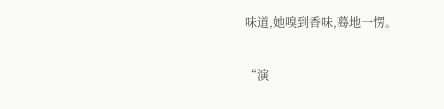味道,她嗅到香味,蓦地一愣。

“演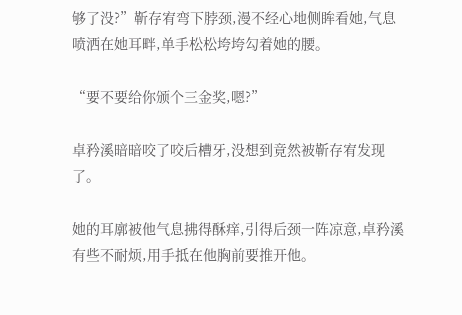够了没?”靳存宥弯下脖颈,漫不经心地侧眸看她,气息喷洒在她耳畔,单手松松垮垮勾着她的腰。

“要不要给你颁个三金奖,嗯?”

卓矜溪暗暗咬了咬后槽牙,没想到竟然被靳存宥发现了。

她的耳廓被他气息拂得酥痒,引得后颈一阵凉意,卓矜溪有些不耐烦,用手抵在他胸前要推开他。